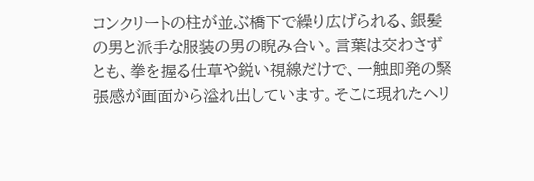コンクリートの柱が並ぶ橋下で繰り広げられる、銀髪の男と派手な服装の男の睨み合い。言葉は交わさずとも、拳を握る仕草や鋭い視線だけで、一触即発の緊張感が画面から溢れ出しています。そこに現れたヘリ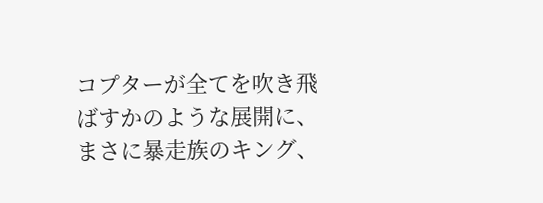コプターが全てを吹き飛ばすかのような展開に、まさに暴走族のキング、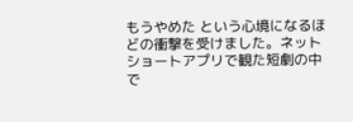もうやめた という心境になるほどの衝撃を受けました。ネットショートアプリで観た短劇の中で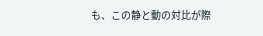も、この静と動の対比が際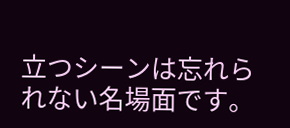立つシーンは忘れられない名場面です。